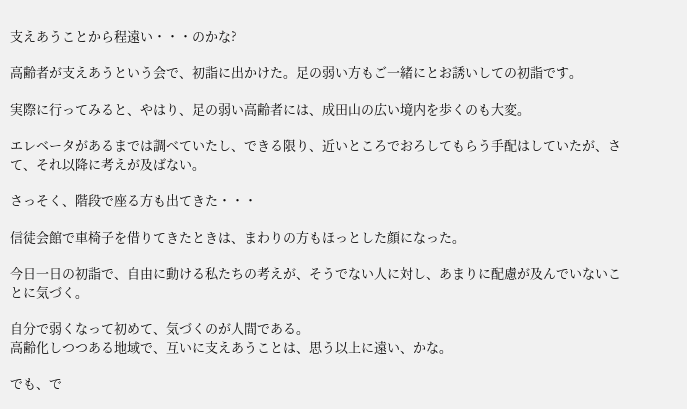支えあうことから程遠い・・・のかな?

高齢者が支えあうという会で、初詣に出かけた。足の弱い方もご一緒にとお誘いしての初詣です。

実際に行ってみると、やはり、足の弱い高齢者には、成田山の広い境内を歩くのも大変。

エレベータがあるまでは調べていたし、できる限り、近いところでおろしてもらう手配はしていたが、さて、それ以降に考えが及ばない。

さっそく、階段で座る方も出てきた・・・

信徒会館で車椅子を借りてきたときは、まわりの方もほっとした顔になった。

今日一日の初詣で、自由に動ける私たちの考えが、そうでない人に対し、あまりに配慮が及んでいないことに気づく。

自分で弱くなって初めて、気づくのが人間である。
高齢化しつつある地域で、互いに支えあうことは、思う以上に遠い、かな。

でも、で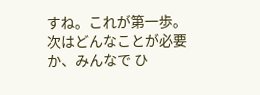すね。これが第一歩。
次はどんなことが必要か、みんなで ひ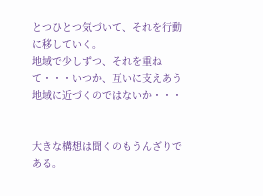とつひとつ気づいて、それを行動に移していく。
地域で少しずつ、それを重ねて・・・いつか、互いに支えあう地域に近づくのではないか・・・


大きな構想は聞くのもうんざりである。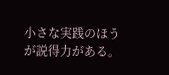小さな実践のほうが説得力がある。